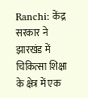Ranchi: केंद्र सरकार ने झारखंड में चिकित्सा शिक्षा के क्षेत्र में एक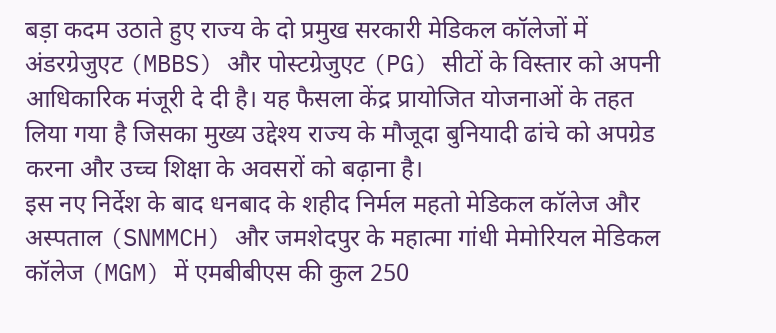बड़ा कदम उठाते हुए राज्य के दो प्रमुख सरकारी मेडिकल कॉलेजों में अंडरग्रेजुएट (MBBS) और पोस्टग्रेजुएट (PG) सीटों के विस्तार को अपनी आधिकारिक मंजूरी दे दी है। यह फैसला केंद्र प्रायोजित योजनाओं के तहत लिया गया है जिसका मुख्य उद्देश्य राज्य के मौजूदा बुनियादी ढांचे को अपग्रेड करना और उच्च शिक्षा के अवसरों को बढ़ाना है।
इस नए निर्देश के बाद धनबाद के शहीद निर्मल महतो मेडिकल कॉलेज और अस्पताल (SNMMCH) और जमशेदपुर के महात्मा गांधी मेमोरियल मेडिकल कॉलेज (MGM) में एमबीबीएस की कुल 250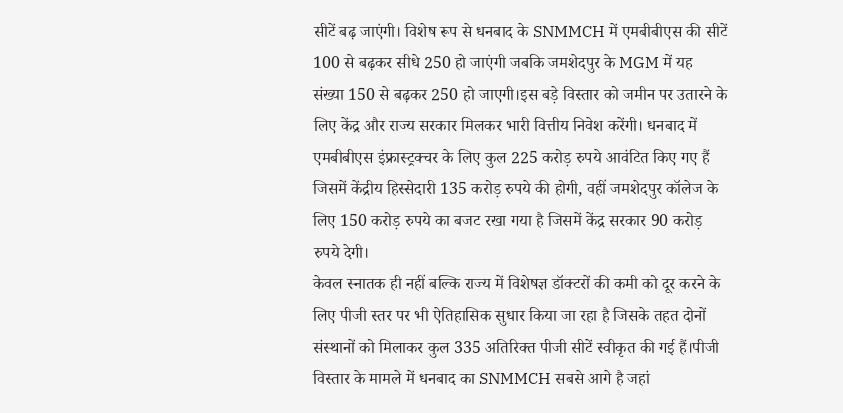सीटें बढ़ जाएंगी। विशेष रूप से धनबाद के SNMMCH में एमबीबीएस की सीटें 100 से बढ़कर सीधे 250 हो जाएंगी जबकि जमशेदपुर के MGM में यह संख्या 150 से बढ़कर 250 हो जाएगी।इस बड़े विस्तार को जमीन पर उतारने के लिए केंद्र और राज्य सरकार मिलकर भारी वित्तीय निवेश करेंगी। धनबाद में एमबीबीएस इंफ्रास्ट्रक्चर के लिए कुल 225 करोड़ रुपये आवंटित किए गए हैं जिसमें केंद्रीय हिस्सेदारी 135 करोड़ रुपये की होगी, वहीं जमशेदपुर कॉलेज के लिए 150 करोड़ रुपये का बजट रखा गया है जिसमें केंद्र सरकार 90 करोड़ रुपये देगी।
केवल स्नातक ही नहीं बल्कि राज्य में विशेषज्ञ डॉक्टरों की कमी को दूर करने के लिए पीजी स्तर पर भी ऐतिहासिक सुधार किया जा रहा है जिसके तहत दोनों संस्थानों को मिलाकर कुल 335 अतिरिक्त पीजी सीटें स्वीकृत की गई हैं।पीजी विस्तार के मामले में धनबाद का SNMMCH सबसे आगे है जहां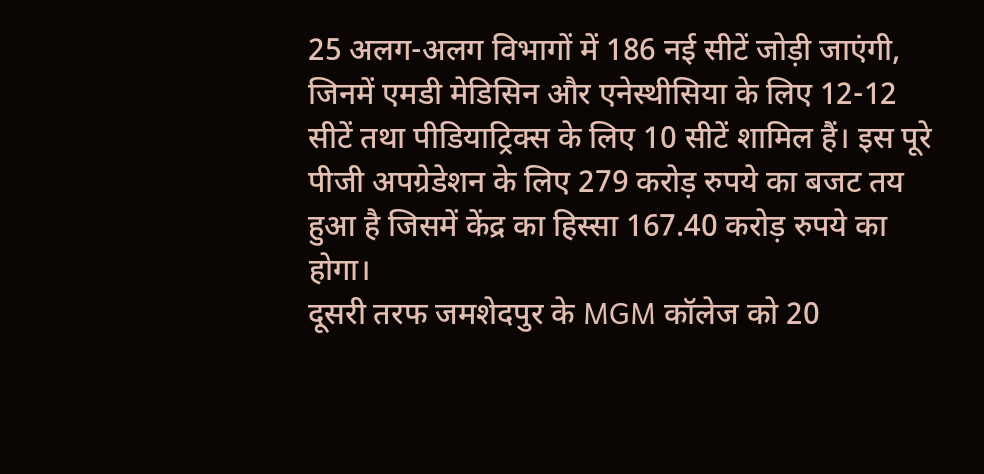25 अलग-अलग विभागों में 186 नई सीटें जोड़ी जाएंगी, जिनमें एमडी मेडिसिन और एनेस्थीसिया के लिए 12-12 सीटें तथा पीडियाट्रिक्स के लिए 10 सीटें शामिल हैं। इस पूरे पीजी अपग्रेडेशन के लिए 279 करोड़ रुपये का बजट तय हुआ है जिसमें केंद्र का हिस्सा 167.40 करोड़ रुपये का होगा।
दूसरी तरफ जमशेदपुर के MGM कॉलेज को 20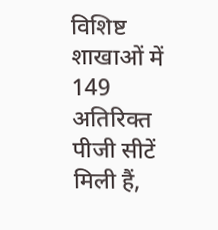विशिष्ट शाखाओं में 149 अतिरिक्त पीजी सीटें मिली हैं,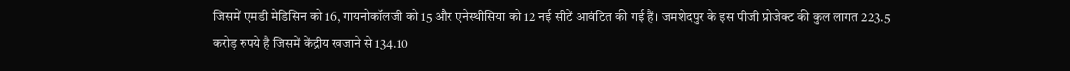जिसमें एमडी मेडिसिन को 16, गायनोकॉलजी को 15 और एनेस्थीसिया को 12 नई सीटें आवंटित की गई हैं। जमशेदपुर के इस पीजी प्रोजेक्ट की कुल लागत 223.5 करोड़ रुपये है जिसमें केंद्रीय खजाने से 134.10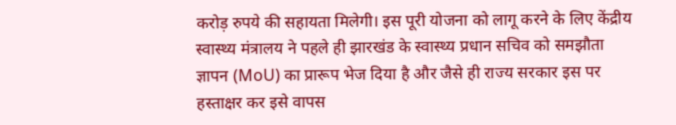करोड़ रुपये की सहायता मिलेगी। इस पूरी योजना को लागू करने के लिए केंद्रीय स्वास्थ्य मंत्रालय ने पहले ही झारखंड के स्वास्थ्य प्रधान सचिव को समझौता ज्ञापन (MoU) का प्रारूप भेज दिया है और जैसे ही राज्य सरकार इस पर हस्ताक्षर कर इसे वापस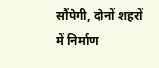सौंपेगी, दोनों शहरों में निर्माण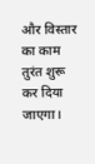और विस्तार का काम तुरंत शुरू कर दिया जाएगा।